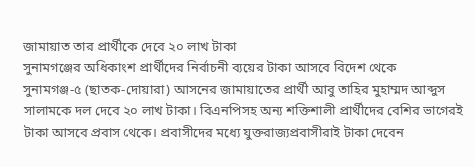জামায়াত তার প্রার্থীকে দেবে ২০ লাখ টাকা
সুনামগঞ্জের অধিকাংশ প্রার্থীদের নির্বাচনী ব্যয়ের টাকা আসবে বিদেশ থেকে
সুনামগঞ্জ-৫ (ছাতক-দোয়ারা) আসনের জামায়াতের প্রার্থী আবু তাহির মুহাম্মদ আব্দুস সালামকে দল দেবে ২০ লাখ টাকা। বিএনপিসহ অন্য শক্তিশালী প্রার্থীদের বেশির ভাগেরই টাকা আসবে প্রবাস থেকে। প্রবাসীদের মধ্যে যুক্তরাজ্যপ্রবাসীরাই টাকা দেবেন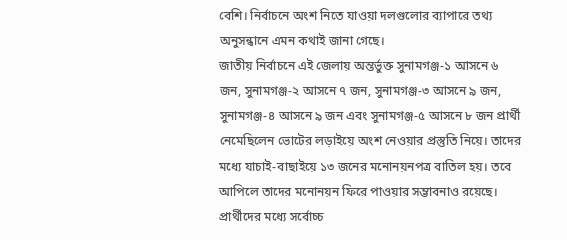বেশি। নির্বাচনে অংশ নিতে যাওয়া দলগুলোর ব্যাপারে তথ্য অনুসন্ধানে এমন কথাই জানা গেছে।
জাতীয় নির্বাচনে এই জেলায় অন্তর্ভুক্ত সুনামগঞ্জ-১ আসনে ৬ জন, সুনামগঞ্জ-২ আসনে ৭ জন, সুনামগঞ্জ-৩ আসনে ৯ জন, সুনামগঞ্জ-৪ আসনে ৯ জন এবং সুনামগঞ্জ-৫ আসনে ৮ জন প্রার্থী নেমেছিলেন ভোটের লড়াইয়ে অংশ নেওয়ার প্রস্তুতি নিয়ে। তাদের মধ্যে যাচাই-বাছাইয়ে ১৩ জনের মনোনয়নপত্র বাতিল হয়। তবে আপিলে তাদের মনোনয়ন ফিরে পাওয়ার সম্ভাবনাও রয়েছে।
প্রার্থীদের মধ্যে সর্বোচ্চ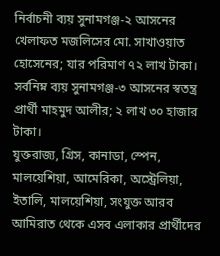নির্বাচনী ব্যয় সুনামগঞ্জ-২ আসনের খেলাফত মজলিসের মো. সাখাওয়াত হোসেনের; যার পরিমাণ ৭২ লাখ টাকা। সর্বনিম্ন ব্যয় সুনামগঞ্জ-৩ আসনের স্বতন্ত্র প্রার্থী মাহমুদ আলীর; ২ লাখ ৩০ হাজার টাকা।
যুক্তরাজ্য, গ্রিস, কানাডা, স্পেন, মালয়েশিয়া, আমেরিকা, অস্ট্রেলিয়া, ইতালি, মালয়েশিয়া, সংযুক্ত আরব আমিরাত থেকে এসব এলাকার প্রার্থীদের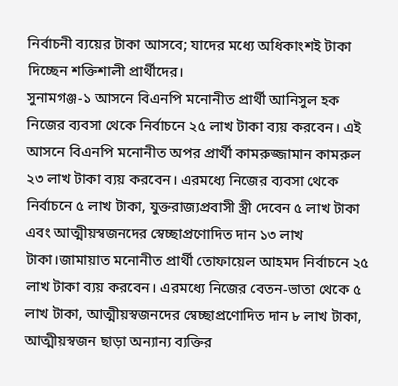নির্বাচনী ব্যয়ের টাকা আসবে; যাদের মধ্যে অধিকাংশই টাকা দিচ্ছেন শক্তিশালী প্রার্থীদের।
সুনামগঞ্জ-১ আসনে বিএনপি মনোনীত প্রার্থী আনিসুল হক নিজের ব্যবসা থেকে নির্বাচনে ২৫ লাখ টাকা ব্যয় করবেন। এই আসনে বিএনপি মনোনীত অপর প্রার্থী কামরুজ্জামান কামরুল ২৩ লাখ টাকা ব্যয় করবেন। এরমধ্যে নিজের ব্যবসা থেকে নির্বাচনে ৫ লাখ টাকা, যুক্তরাজ্যপ্রবাসী স্ত্রী দেবেন ৫ লাখ টাকা এবং আত্মীয়স্বজনদের স্বেচ্ছাপ্রণোদিত দান ১৩ লাখ টাকা।জামায়াত মনোনীত প্রার্থী তোফায়েল আহমদ নির্বাচনে ২৫ লাখ টাকা ব্যয় করবেন। এরমধ্যে নিজের বেতন-ভাতা থেকে ৫ লাখ টাকা, আত্মীয়স্বজনদের স্বেচ্ছাপ্রণোদিত দান ৮ লাখ টাকা, আত্মীয়স্বজন ছাড়া অন্যান্য ব্যক্তির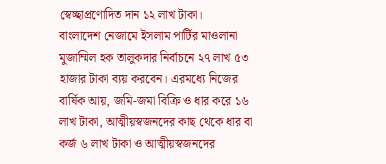স্বেচ্ছাপ্রণোদিত দান ১২ লাখ টাকা।
বাংলাদেশ নেজামে ইসলাম পার্টির মাওলানা মুজাম্মিল হক তালুকদার নির্বাচনে ২৭ লাখ ৫৩ হাজার টাকা ব্যয় করবেন। এরমধ্যে নিজের বার্ষিক আয়, জমি-জমা বিক্রি ও ধার করে ১৬ লাখ টাকা, আত্মীয়স্বজনদের কাছ থেকে ধার বা কর্জ ৬ লাখ টাকা ও আত্মীয়স্বজনদের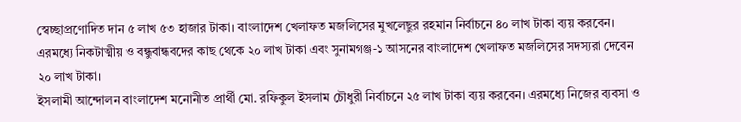স্বেচ্ছাপ্রণোদিত দান ৫ লাখ ৫৩ হাজার টাকা। বাংলাদেশ খেলাফত মজলিসের মুখলেছুর রহমান নির্বাচনে ৪০ লাখ টাকা ব্যয় করবেন। এরমধ্যে নিকটাত্মীয় ও বন্ধুবান্ধবদের কাছ থেকে ২০ লাখ টাকা এবং সুনামগঞ্জ-১ আসনের বাংলাদেশ খেলাফত মজলিসের সদস্যরা দেবেন ২০ লাখ টাকা।
ইসলামী আন্দোলন বাংলাদেশ মনোনীত প্রার্থী মো. রফিকুল ইসলাম চৌধুরী নির্বাচনে ২৫ লাখ টাকা ব্যয় করবেন। এরমধ্যে নিজের ব্যবসা ও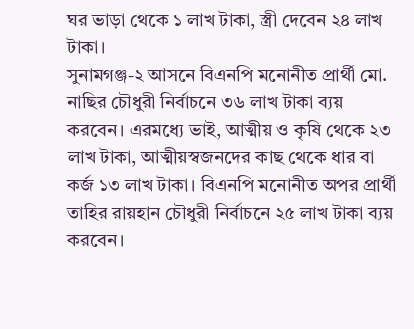ঘর ভাড়া থেকে ১ লাখ টাকা, স্ত্রী দেবেন ২৪ লাখ টাকা।
সুনামগঞ্জ-২ আসনে বিএনপি মনোনীত প্রার্থী মো. নাছির চৌধুরী নির্বাচনে ৩৬ লাখ টাকা ব্যয় করবেন। এরমধ্যে ভাই, আত্মীয় ও কৃষি থেকে ২৩ লাখ টাকা, আত্মীয়স্বজনদের কাছ থেকে ধার বা কর্জ ১৩ লাখ টাকা। বিএনপি মনোনীত অপর প্রার্থী তাহির রায়হান চৌধুরী নির্বাচনে ২৫ লাখ টাকা ব্যয় করবেন।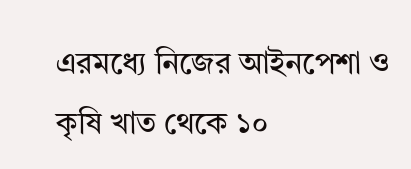এরমধ্যে নিজের আইনপেশা ও কৃষি খাত থেকে ১০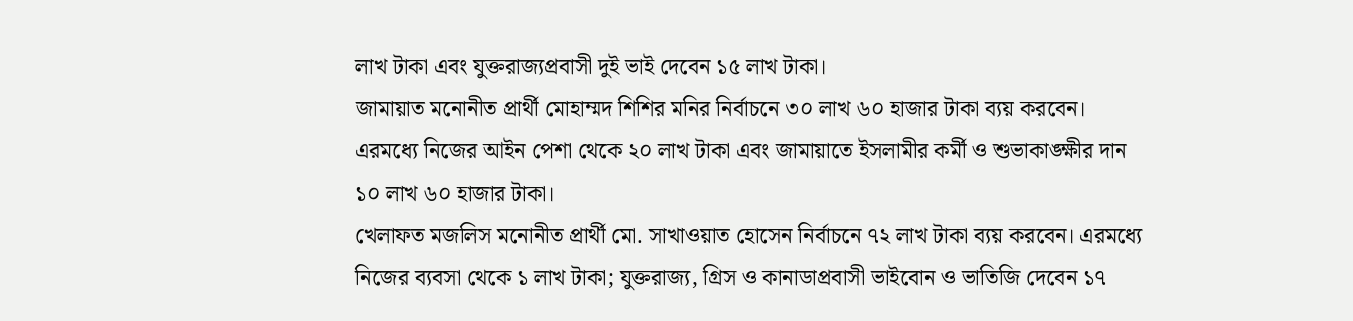লাখ টাকা এবং যুক্তরাজ্যপ্রবাসী দুই ভাই দেবেন ১৫ লাখ টাকা।
জামায়াত মনোনীত প্রার্থী মোহাম্মদ শিশির মনির নির্বাচনে ৩০ লাখ ৬০ হাজার টাকা ব্যয় করবেন। এরমধ্যে নিজের আইন পেশা থেকে ২০ লাখ টাকা এবং জামায়াতে ইসলামীর কর্মী ও শুভাকাঙ্ক্ষীর দান ১০ লাখ ৬০ হাজার টাকা।
খেলাফত মজলিস মনোনীত প্রার্থী মো. সাখাওয়াত হোসেন নির্বাচনে ৭২ লাখ টাকা ব্যয় করবেন। এরমধ্যে নিজের ব্যবসা থেকে ১ লাখ টাকা; যুক্তরাজ্য, গ্রিস ও কানাডাপ্রবাসী ভাইবোন ও ভাতিজি দেবেন ১৭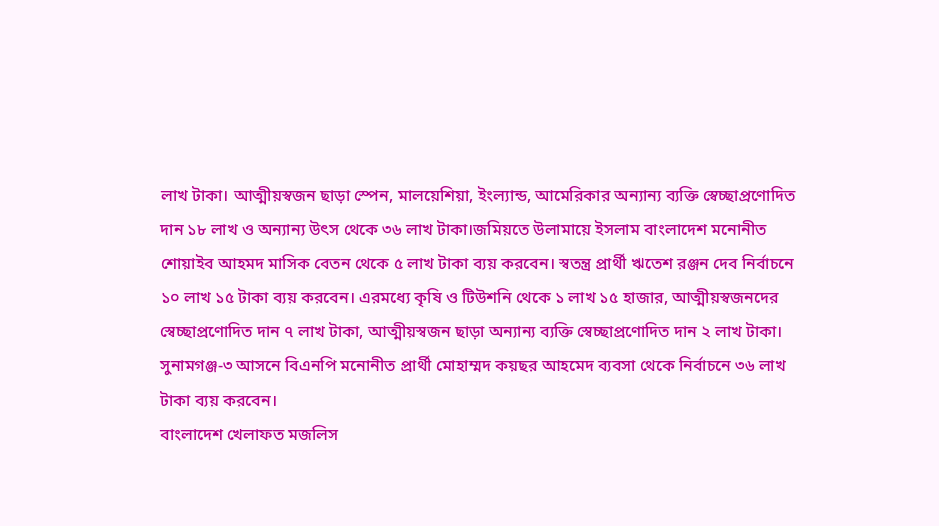লাখ টাকা। আত্মীয়স্বজন ছাড়া স্পেন, মালয়েশিয়া, ইংল্যান্ড, আমেরিকার অন্যান্য ব্যক্তি স্বেচ্ছাপ্রণোদিত দান ১৮ লাখ ও অন্যান্য উৎস থেকে ৩৬ লাখ টাকা।জমিয়তে উলামায়ে ইসলাম বাংলাদেশ মনোনীত শোয়াইব আহমদ মাসিক বেতন থেকে ৫ লাখ টাকা ব্যয় করবেন। স্বতন্ত্র প্রার্থী ঋতেশ রঞ্জন দেব নির্বাচনে ১০ লাখ ১৫ টাকা ব্যয় করবেন। এরমধ্যে কৃষি ও টিউশনি থেকে ১ লাখ ১৫ হাজার, আত্মীয়স্বজনদের স্বেচ্ছাপ্রণোদিত দান ৭ লাখ টাকা, আত্মীয়স্বজন ছাড়া অন্যান্য ব্যক্তি স্বেচ্ছাপ্রণোদিত দান ২ লাখ টাকা।
সুনামগঞ্জ-৩ আসনে বিএনপি মনোনীত প্রার্থী মোহাম্মদ কয়ছর আহমেদ ব্যবসা থেকে নির্বাচনে ৩৬ লাখ টাকা ব্যয় করবেন।
বাংলাদেশ খেলাফত মজলিস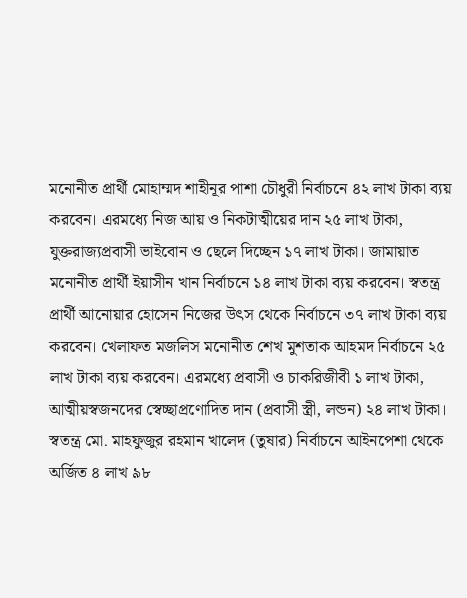মনোনীত প্রার্থী মোহাম্মদ শাহীনূর পাশা চৌধুরী নির্বাচনে ৪২ লাখ টাকা ব্যয় করবেন। এরমধ্যে নিজ আয় ও নিকটাত্মীয়ের দান ২৫ লাখ টাকা, যুক্তরাজ্যপ্রবাসী ভাইবোন ও ছেলে দিচ্ছেন ১৭ লাখ টাকা। জামায়াত মনোনীত প্রার্থী ইয়াসীন খান নির্বাচনে ১৪ লাখ টাকা ব্যয় করবেন। স্বতন্ত্র প্রার্থী আনোয়ার হোসেন নিজের উৎস থেকে নির্বাচনে ৩৭ লাখ টাকা ব্যয় করবেন। খেলাফত মজলিস মনোনীত শেখ মুশতাক আহমদ নির্বাচনে ২৫ লাখ টাকা ব্যয় করবেন। এরমধ্যে প্রবাসী ও চাকরিজীবী ১ লাখ টাকা, আত্মীয়স্বজনদের স্বেচ্ছাপ্রণোদিত দান (প্রবাসী স্ত্রী, লন্ডন) ২৪ লাখ টাকা। স্বতন্ত্র মো. মাহফুজুর রহমান খালেদ (তুষার) নির্বাচনে আইনপেশা থেকে অর্জিত ৪ লাখ ৯৮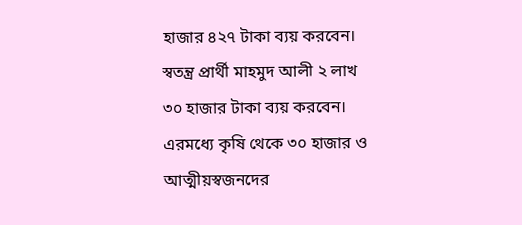হাজার ৪২৭ টাকা ব্যয় করবেন। স্বতন্ত্র প্রার্থী মাহমুদ আলী ২ লাখ ৩০ হাজার টাকা ব্যয় করবেন। এরমধ্যে কৃষি থেকে ৩০ হাজার ও আত্মীয়স্বজনদের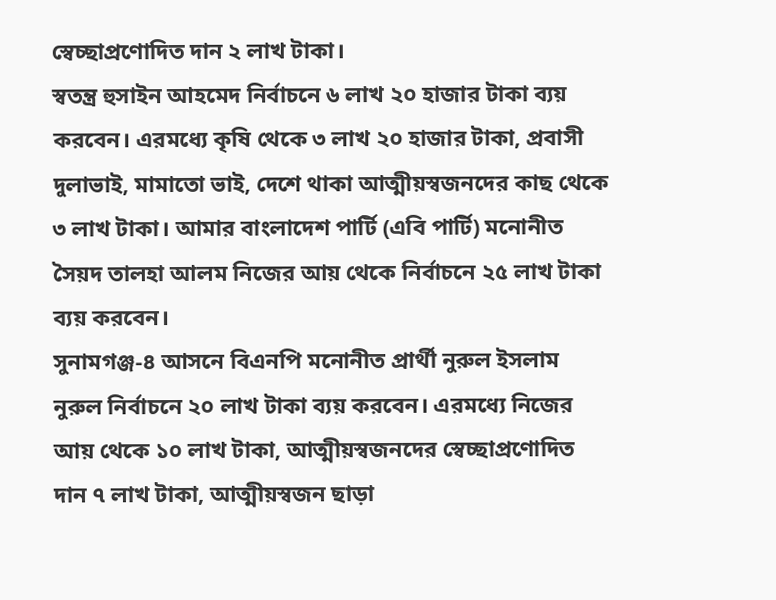স্বেচ্ছাপ্রণোদিত দান ২ লাখ টাকা।
স্বতন্ত্র হুসাইন আহমেদ নির্বাচনে ৬ লাখ ২০ হাজার টাকা ব্যয় করবেন। এরমধ্যে কৃষি থেকে ৩ লাখ ২০ হাজার টাকা, প্রবাসী দুলাভাই, মামাতো ভাই, দেশে থাকা আত্মীয়স্বজনদের কাছ থেকে ৩ লাখ টাকা। আমার বাংলাদেশ পার্টি (এবি পার্টি) মনোনীত সৈয়দ তালহা আলম নিজের আয় থেকে নির্বাচনে ২৫ লাখ টাকা ব্যয় করবেন।
সুনামগঞ্জ-৪ আসনে বিএনপি মনোনীত প্রার্থী নুরুল ইসলাম নুরুল নির্বাচনে ২০ লাখ টাকা ব্যয় করবেন। এরমধ্যে নিজের আয় থেকে ১০ লাখ টাকা, আত্মীয়স্বজনদের স্বেচ্ছাপ্রণোদিত দান ৭ লাখ টাকা, আত্মীয়স্বজন ছাড়া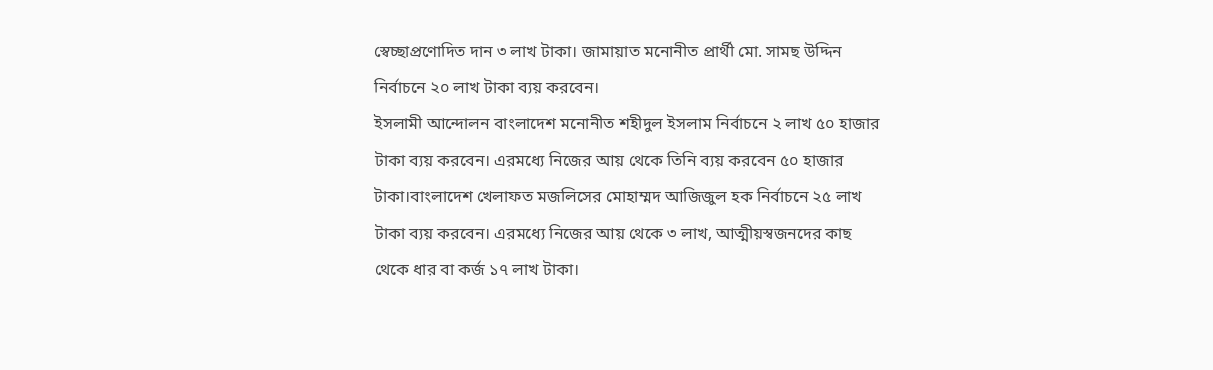স্বেচ্ছাপ্রণোদিত দান ৩ লাখ টাকা। জামায়াত মনোনীত প্রার্থী মো. সামছ উদ্দিন নির্বাচনে ২০ লাখ টাকা ব্যয় করবেন।
ইসলামী আন্দোলন বাংলাদেশ মনোনীত শহীদুল ইসলাম নির্বাচনে ২ লাখ ৫০ হাজার টাকা ব্যয় করবেন। এরমধ্যে নিজের আয় থেকে তিনি ব্যয় করবেন ৫০ হাজার টাকা।বাংলাদেশ খেলাফত মজলিসের মোহাম্মদ আজিজুল হক নির্বাচনে ২৫ লাখ টাকা ব্যয় করবেন। এরমধ্যে নিজের আয় থেকে ৩ লাখ, আত্মীয়স্বজনদের কাছ থেকে ধার বা কর্জ ১৭ লাখ টাকা।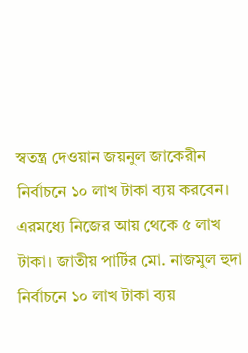স্বতন্ত্র দেওয়ান জয়নুল জাকেরীন নির্বাচনে ১০ লাখ টাকা ব্যয় করবেন। এরমধ্যে নিজের আয় থেকে ৫ লাখ টাকা। জাতীয় পার্টির মো. নাজমুল হুদা নির্বাচনে ১০ লাখ টাকা ব্যয়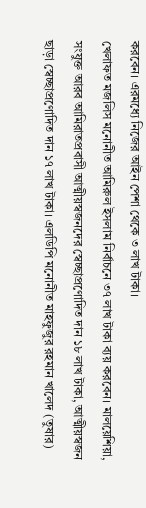করবেন। এরমধ্যে নিজের আইন পেশা থেকে ৩ লাখ টাকা।
খেলাফত মজলিস মনোনীত আমিরুল ইসলাম নির্বাচনে ৩৭ লাখ টাকা ব্যয় করবেন। মালয়েশিয়া, সংযুক্ত আরব আমিরাতপ্রবাসী আত্মীয়স্বজনদের স্বেচ্ছাপ্রণোদিত দান ১৮ লাখ টাকা, আত্মীয়স্বজন ছাড়া স্বেচ্ছাপ্রণোদিত দান ১৭ লাখ টাকা। এলডিপি মনোনীত মাহফুজুর রহমান খালেদ (তুষার)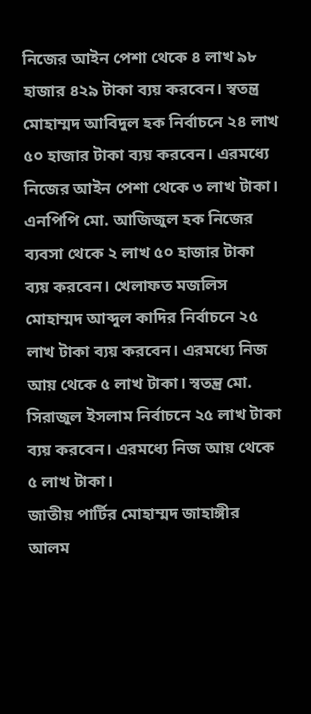নিজের আইন পেশা থেকে ৪ লাখ ৯৮ হাজার ৪২৯ টাকা ব্যয় করবেন। স্বতন্ত্র মোহাম্মদ আবিদুল হক নির্বাচনে ২৪ লাখ ৫০ হাজার টাকা ব্যয় করবেন। এরমধ্যে নিজের আইন পেশা থেকে ৩ লাখ টাকা। এনপিপি মো. আজিজুল হক নিজের ব্যবসা থেকে ২ লাখ ৫০ হাজার টাকা ব্যয় করবেন। খেলাফত মজলিস মোহাম্মদ আব্দুল কাদির নির্বাচনে ২৫ লাখ টাকা ব্যয় করবেন। এরমধ্যে নিজ আয় থেকে ৫ লাখ টাকা। স্বতন্ত্র মো. সিরাজুল ইসলাম নির্বাচনে ২৫ লাখ টাকা ব্যয় করবেন। এরমধ্যে নিজ আয় থেকে ৫ লাখ টাকা।
জাতীয় পার্টির মোহাম্মদ জাহাঙ্গীর আলম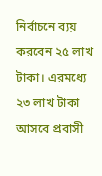নির্বাচনে ব্যয় করবেন ২৫ লাখ টাকা। এরমধ্যে ২৩ লাখ টাকা আসবে প্রবাসী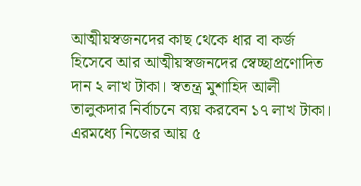আত্মীয়স্বজনদের কাছ থেকে ধার বা কর্জ হিসেবে আর আত্মীয়স্বজনদের স্বেচ্ছাপ্রণোদিত দান ২ লাখ টাকা। স্বতন্ত্র মুশাহিদ আলী তালুকদার নির্বাচনে ব্যয় করবেন ১৭ লাখ টাকা। এরমধ্যে নিজের আয় ৫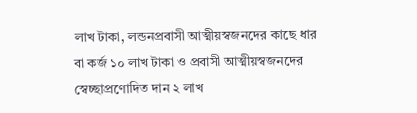লাখ টাকা, লন্ডনপ্রবাসী আত্মীয়স্বজনদের কাছে ধার বা কর্জ ১০ লাখ টাকা ও প্রবাসী আত্মীয়স্বজনদের স্বেচ্ছাপ্রণোদিত দান ২ লাখ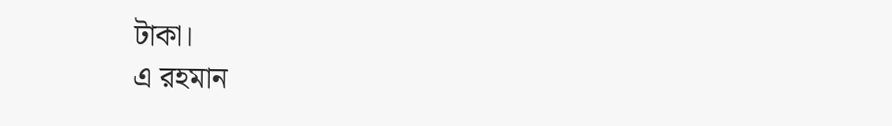টাকা।
এ রহমান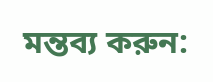মন্তব্য করুন: